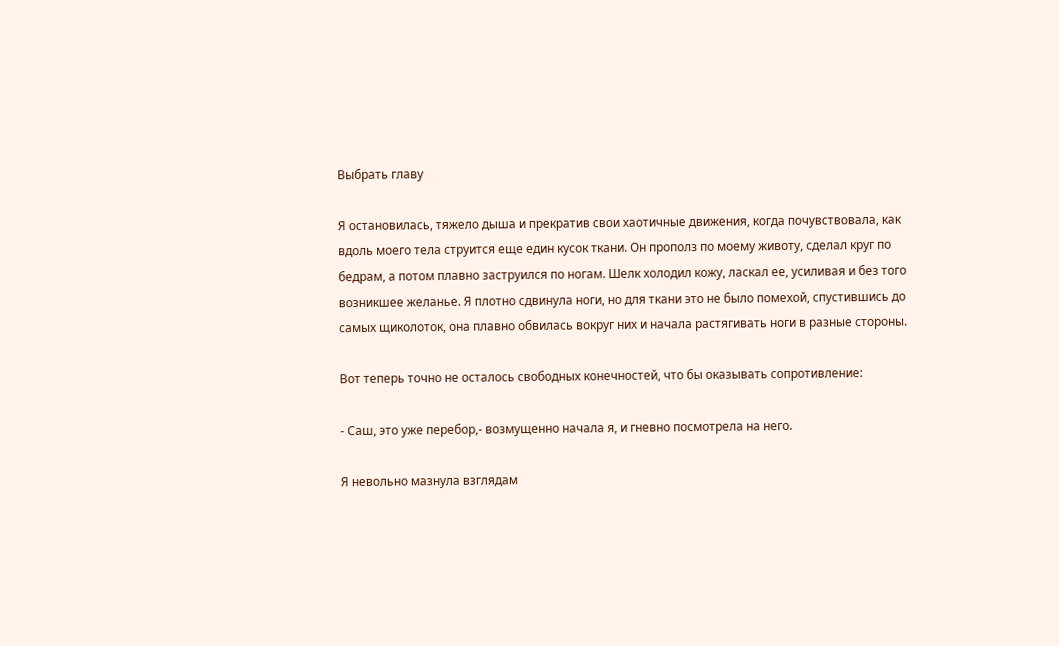Выбрать главу

Я остановилась, тяжело дыша и прекратив свои хаотичные движения, когда почувствовала, как вдоль моего тела струится еще един кусок ткани. Он прополз по моему животу, сделал круг по бедрам, а потом плавно заструился по ногам. Шелк холодил кожу, ласкал ее, усиливая и без того возникшее желанье. Я плотно сдвинула ноги, но для ткани это не было помехой, спустившись до самых щиколоток, она плавно обвилась вокруг них и начала растягивать ноги в разные стороны.

Вот теперь точно не осталось свободных конечностей, что бы оказывать сопротивление:

- Саш, это уже перебор,- возмущенно начала я, и гневно посмотрела на него.

Я невольно мазнула взглядам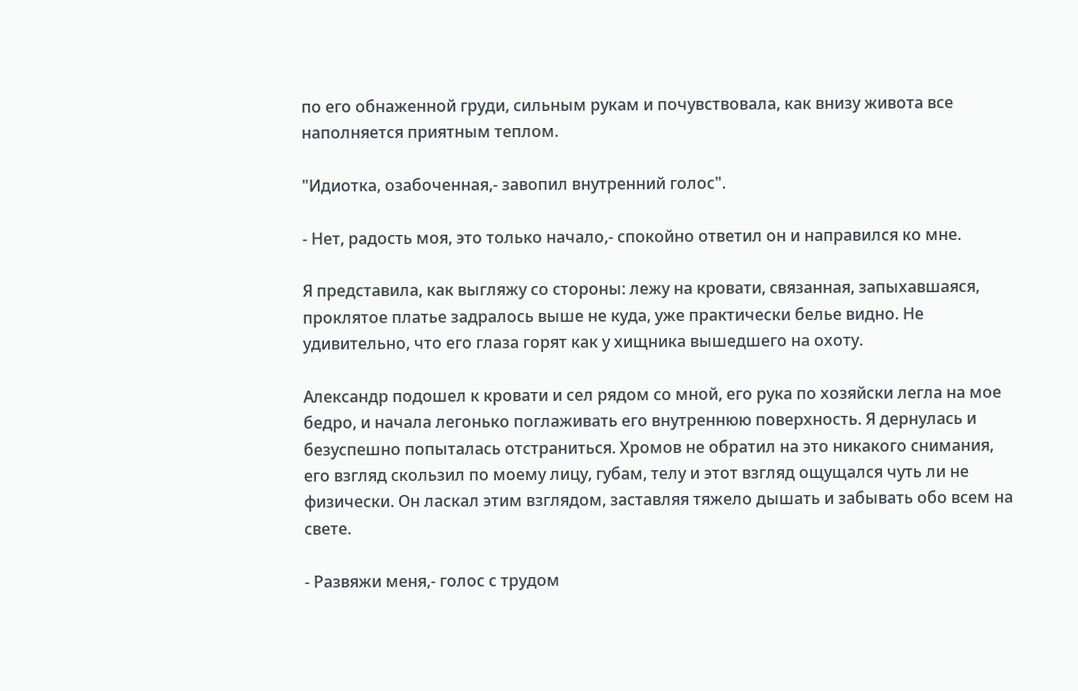по его обнаженной груди, сильным рукам и почувствовала, как внизу живота все наполняется приятным теплом.

"Идиотка, озабоченная,- завопил внутренний голос".

- Нет, радость моя, это только начало,- спокойно ответил он и направился ко мне.

Я представила, как выгляжу со стороны: лежу на кровати, связанная, запыхавшаяся, проклятое платье задралось выше не куда, уже практически белье видно. Не удивительно, что его глаза горят как у хищника вышедшего на охоту.

Александр подошел к кровати и сел рядом со мной, его рука по хозяйски легла на мое бедро, и начала легонько поглаживать его внутреннюю поверхность. Я дернулась и безуспешно попыталась отстраниться. Хромов не обратил на это никакого снимания, его взгляд скользил по моему лицу, губам, телу и этот взгляд ощущался чуть ли не физически. Он ласкал этим взглядом, заставляя тяжело дышать и забывать обо всем на свете.

- Развяжи меня,- голос с трудом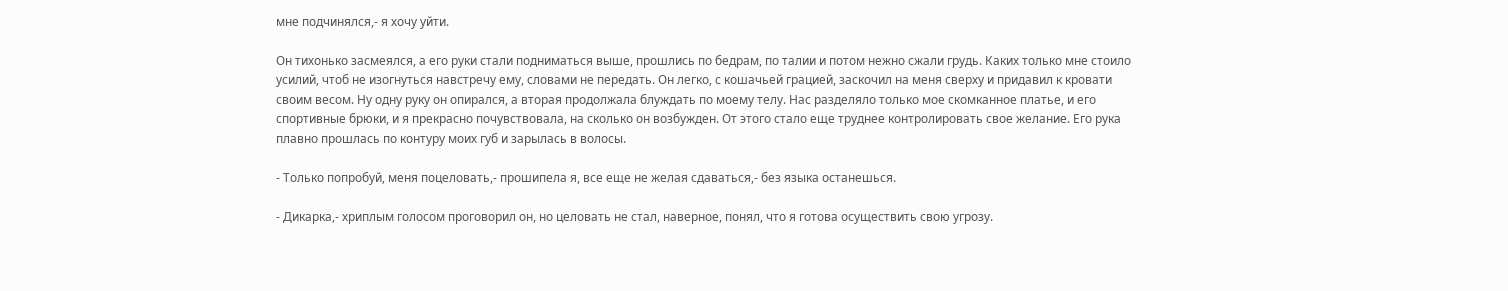мне подчинялся,- я хочу уйти.

Он тихонько засмеялся, а его руки стали подниматься выше, прошлись по бедрам, по талии и потом нежно сжали грудь. Каких только мне стоило усилий, чтоб не изогнуться навстречу ему, словами не передать. Он легко, с кошачьей грацией, заскочил на меня сверху и придавил к кровати своим весом. Ну одну руку он опирался, а вторая продолжала блуждать по моему телу. Нас разделяло только мое скомканное платье, и его спортивные брюки, и я прекрасно почувствовала, на сколько он возбужден. От этого стало еще труднее контролировать свое желание. Его рука плавно прошлась по контуру моих губ и зарылась в волосы.

- Только попробуй, меня поцеловать,- прошипела я, все еще не желая сдаваться,- без языка останешься.

- Дикарка,- хриплым голосом проговорил он, но целовать не стал, наверное, понял, что я готова осуществить свою угрозу.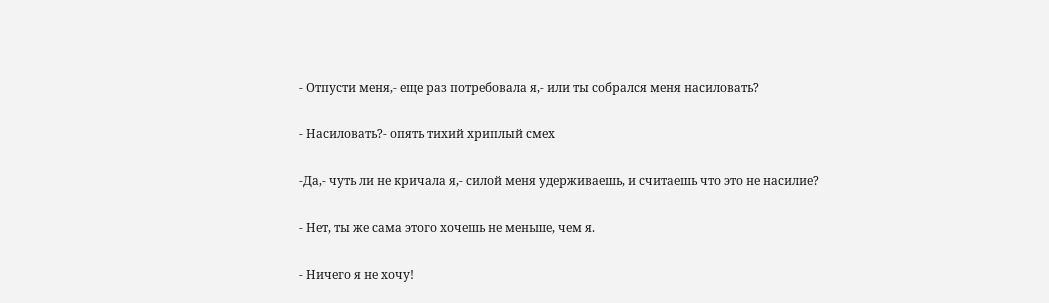- Отпусти меня,- еще раз потребовала я,- или ты собрался меня насиловать?

- Насиловать?- опять тихий хриплый смех

-Да,- чуть ли не кричала я,- силой меня удерживаешь, и считаешь что это не насилие?

- Нет, ты же сама этого хочешь не меньше, чем я.

- Ничего я не хочу!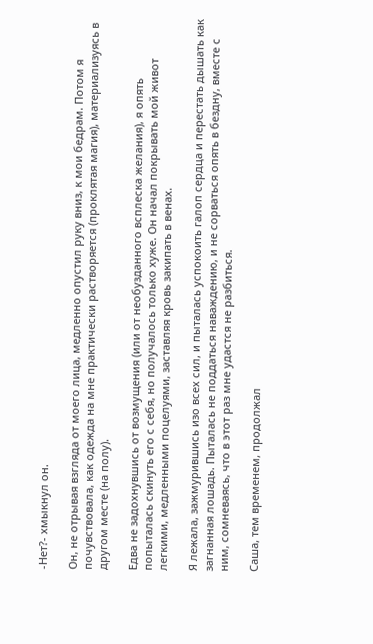-Нет?- хмыкнул он.

Он, не отрывая взгляда от моего лица, медленно опустил руку вниз, к мои бедрам. Потом я почувствовала, как одежда на мне практически растворяется (проклятая магия), материализуясь в другом месте (на полу).

Едва не задохнувшись от возмущения (или от необузданного всплеска желания), я опять попыталась скинуть его с себя, но получалось только хуже. Он начал покрывать мой живот легкими, медленными поцелуями, заставляя кровь закипать в венах.

Я лежала, зажмурившись изо всех сил, и пыталась успокоить галоп сердца и перестать дышать как загнанная лошадь. Пыталась не поддаться наваждению, и не сорваться опять в бездну, вместе с ним, сомневаясь, что в этот раз мне удастся не разбиться.

Саша, тем временем, продолжал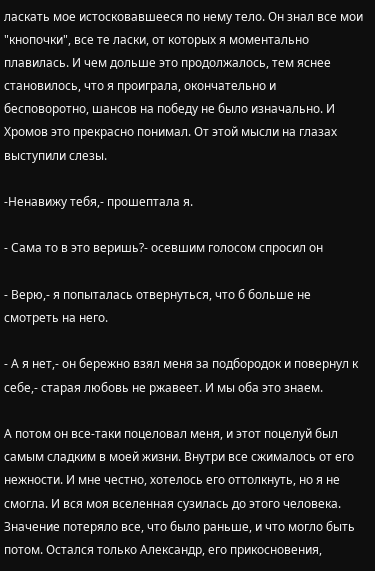ласкать мое истосковавшееся по нему тело. Он знал все мои "кнопочки", все те ласки, от которых я моментально плавилась. И чем дольше это продолжалось, тем яснее становилось, что я проиграла, окончательно и бесповоротно, шансов на победу не было изначально. И Хромов это прекрасно понимал. От этой мысли на глазах выступили слезы.

-Ненавижу тебя,- прошептала я.

- Сама то в это веришь?- осевшим голосом спросил он

- Верю,- я попыталась отвернуться, что б больше не смотреть на него.

- А я нет,- он бережно взял меня за подбородок и повернул к себе,- старая любовь не ржавеет. И мы оба это знаем.

А потом он все-таки поцеловал меня, и этот поцелуй был самым сладким в моей жизни. Внутри все сжималось от его нежности. И мне честно, хотелось его оттолкнуть, но я не смогла. И вся моя вселенная сузилась до этого человека. Значение потеряло все, что было раньше, и что могло быть потом. Остался только Александр, его прикосновения,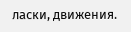ласки, движения.